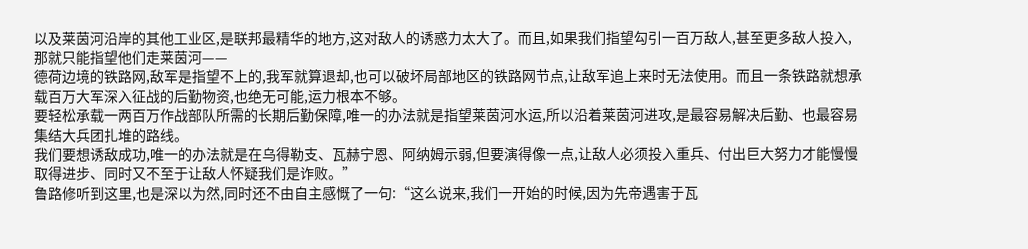以及莱茵河沿岸的其他工业区,是联邦最精华的地方,这对敌人的诱惑力太大了。而且,如果我们指望勾引一百万敌人,甚至更多敌人投入,那就只能指望他们走莱茵河——
德荷边境的铁路网,敌军是指望不上的,我军就算退却,也可以破坏局部地区的铁路网节点,让敌军追上来时无法使用。而且一条铁路就想承载百万大军深入征战的后勤物资,也绝无可能,运力根本不够。
要轻松承载一两百万作战部队所需的长期后勤保障,唯一的办法就是指望莱茵河水运,所以沿着莱茵河进攻,是最容易解决后勤、也最容易集结大兵团扎堆的路线。
我们要想诱敌成功,唯一的办法就是在乌得勒支、瓦赫宁恩、阿纳姆示弱,但要演得像一点,让敌人必须投入重兵、付出巨大努力才能慢慢取得进步、同时又不至于让敌人怀疑我们是诈败。”
鲁路修听到这里,也是深以为然,同时还不由自主感慨了一句:“这么说来,我们一开始的时候,因为先帝遇害于瓦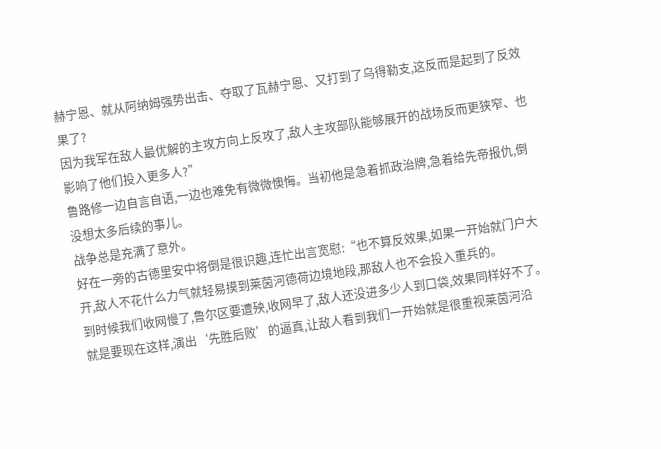赫宁恩、就从阿纳姆强势出击、夺取了瓦赫宁恩、又打到了乌得勒支,这反而是起到了反效果了?
因为我军在敌人最优解的主攻方向上反攻了,敌人主攻部队能够展开的战场反而更狭窄、也影响了他们投入更多人?”
鲁路修一边自言自语,一边也难免有微微懊悔。当初他是急着抓政治牌,急着给先帝报仇,倒没想太多后续的事儿。
战争总是充满了意外。
好在一旁的古德里安中将倒是很识趣,连忙出言宽慰:“也不算反效果,如果一开始就门户大开,敌人不花什么力气就轻易摸到莱茵河德荷边境地段,那敌人也不会投入重兵的。
到时候我们收网慢了,鲁尔区要遭殃,收网早了,敌人还没进多少人到口袋,效果同样好不了。
就是要现在这样,演出‘先胜后败’的逼真,让敌人看到我们一开始就是很重视莱茵河沿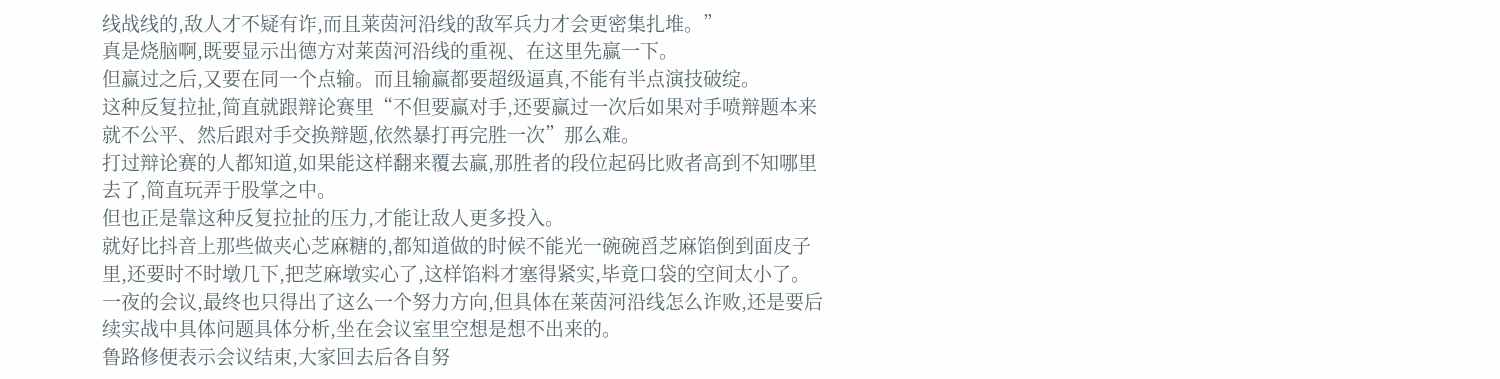线战线的,敌人才不疑有诈,而且莱茵河沿线的敌军兵力才会更密集扎堆。”
真是烧脑啊,既要显示出德方对莱茵河沿线的重视、在这里先赢一下。
但赢过之后,又要在同一个点输。而且输赢都要超级逼真,不能有半点演技破绽。
这种反复拉扯,简直就跟辩论赛里“不但要赢对手,还要赢过一次后如果对手喷辩题本来就不公平、然后跟对手交换辩题,依然暴打再完胜一次”那么难。
打过辩论赛的人都知道,如果能这样翻来覆去赢,那胜者的段位起码比败者高到不知哪里去了,简直玩弄于股掌之中。
但也正是靠这种反复拉扯的压力,才能让敌人更多投入。
就好比抖音上那些做夹心芝麻糖的,都知道做的时候不能光一碗碗舀芝麻馅倒到面皮子里,还要时不时墩几下,把芝麻墩实心了,这样馅料才塞得紧实,毕竟口袋的空间太小了。
一夜的会议,最终也只得出了这么一个努力方向,但具体在莱茵河沿线怎么诈败,还是要后续实战中具体问题具体分析,坐在会议室里空想是想不出来的。
鲁路修便表示会议结束,大家回去后各自努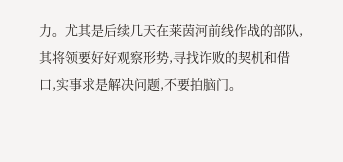力。尤其是后续几天在莱茵河前线作战的部队,其将领要好好观察形势,寻找诈败的契机和借口,实事求是解决问题,不要拍脑门。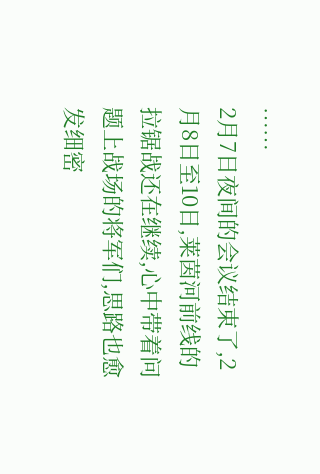……
2月7日夜间的会议结束了,2月8日至10日,莱茵河前线的拉锯战还在继续,心中带着问题上战场的将军们,思路也愈发细密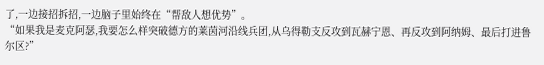了,一边接招拆招,一边脑子里始终在“帮敌人想优势”。
“如果我是麦克阿瑟,我要怎么样突破德方的莱茵河沿线兵团,从乌得勒支反攻到瓦赫宁恩、再反攻到阿纳姆、最后打进鲁尔区?”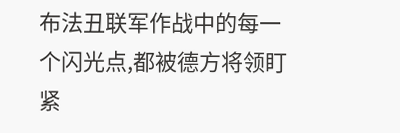布法丑联军作战中的每一个闪光点,都被德方将领盯紧